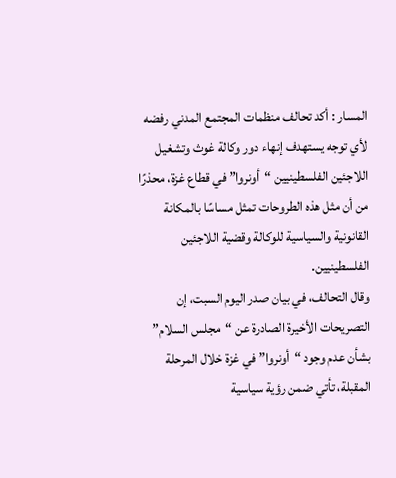المسار : أكد تحالف منظمات المجتمع المدني رفضه لأي توجه يستهدف إنهاء دور وكالة غوث وتشغيل اللاجئين الفلسطينيين “أونروا” في قطاع غزة، محذرًا من أن مثل هذه الطروحات تمثل مساسًا بالمكانة القانونية والسياسية للوكالة وقضية اللاجئين الفلسطينيين.
وقال التحالف، في بيان صدر اليوم السبت، إن التصريحات الأخيرة الصادرة عن “مجلس السلام” بشأن عدم وجود “أونروا” في غزة خلال المرحلة المقبلة، تأتي ضمن رؤية سياسية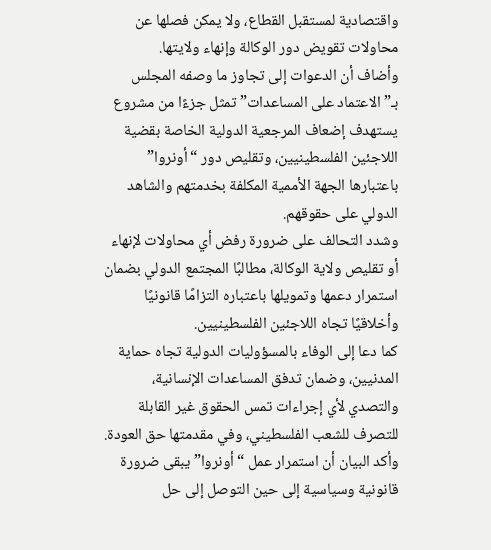واقتصادية لمستقبل القطاع، ولا يمكن فصلها عن محاولات تقويض دور الوكالة وإنهاء ولايتها.
وأضاف أن الدعوات إلى تجاوز ما وصفه المجلس بـ”الاعتماد على المساعدات” تمثل جزءًا من مشروع يستهدف إضعاف المرجعية الدولية الخاصة بقضية اللاجئين الفلسطينيين، وتقليص دور “أونروا” باعتبارها الجهة الأممية المكلفة بخدمتهم والشاهد الدولي على حقوقهم.
وشدد التحالف على ضرورة رفض أي محاولات لإنهاء أو تقليص ولاية الوكالة، مطالبًا المجتمع الدولي بضمان استمرار دعمها وتمويلها باعتباره التزامًا قانونيًا وأخلاقيًا تجاه اللاجئين الفلسطينيين.
كما دعا إلى الوفاء بالمسؤوليات الدولية تجاه حماية المدنيين، وضمان تدفق المساعدات الإنسانية، والتصدي لأي إجراءات تمس الحقوق غير القابلة للتصرف للشعب الفلسطيني، وفي مقدمتها حق العودة.
وأكد البيان أن استمرار عمل “أونروا” يبقى ضرورة قانونية وسياسية إلى حين التوصل إلى حل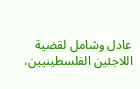عادل وشامل لقضية اللاجئين الفلسطينيين،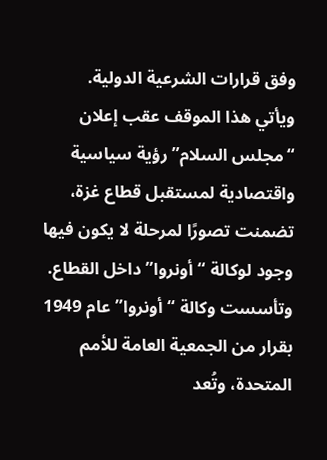وفق قرارات الشرعية الدولية.
ويأتي هذا الموقف عقب إعلان “مجلس السلام” رؤية سياسية واقتصادية لمستقبل قطاع غزة، تضمنت تصورًا لمرحلة لا يكون فيها وجود لوكالة “أونروا” داخل القطاع.
وتأسست وكالة “أونروا” عام 1949 بقرار من الجمعية العامة للأمم المتحدة، وتُعد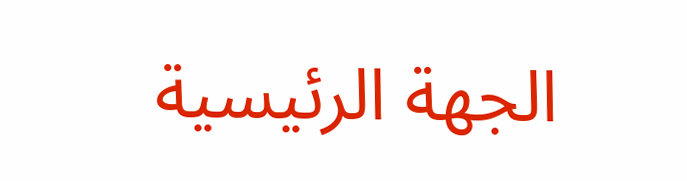الجهة الرئيسية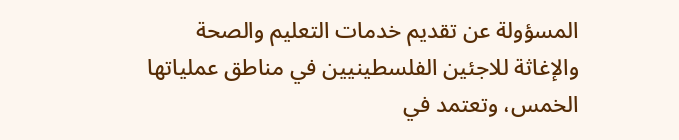المسؤولة عن تقديم خدمات التعليم والصحة والإغاثة للاجئين الفلسطينيين في مناطق عملياتها الخمس، وتعتمد في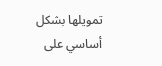تمويلها بشكل أساسي على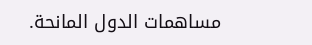مساهمات الدول المانحة.